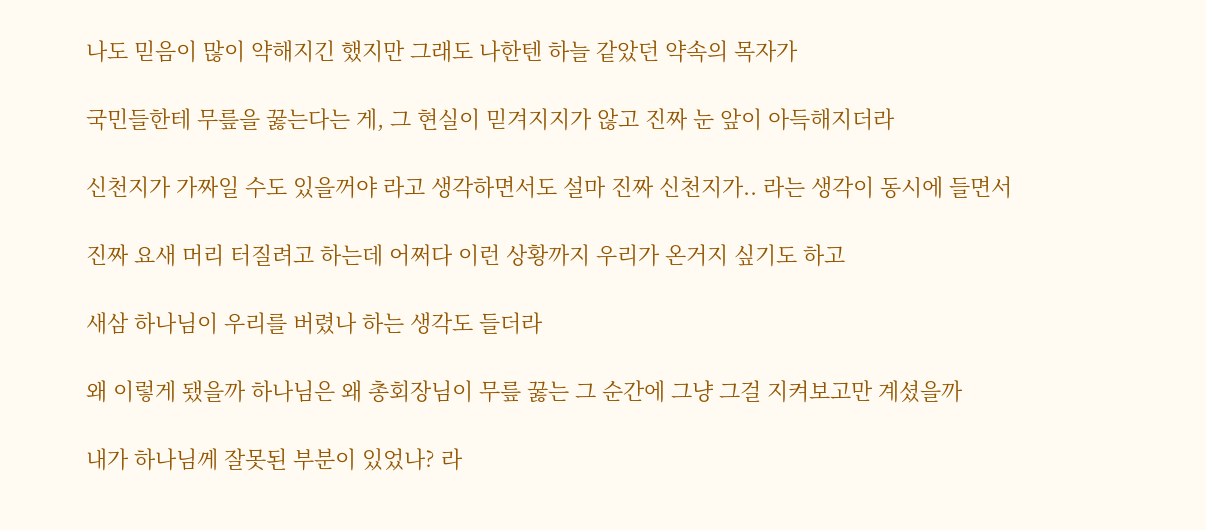나도 믿음이 많이 약해지긴 했지만 그래도 나한텐 하늘 같았던 약속의 목자가

국민들한테 무릎을 꿇는다는 게, 그 현실이 믿겨지지가 않고 진짜 눈 앞이 아득해지더라

신천지가 가짜일 수도 있을꺼야 라고 생각하면서도 설마 진짜 신천지가.. 라는 생각이 동시에 들면서

진짜 요새 머리 터질려고 하는데 어쩌다 이런 상황까지 우리가 온거지 싶기도 하고

새삼 하나님이 우리를 버렸나 하는 생각도 들더라

왜 이렇게 됐을까 하나님은 왜 총회장님이 무릎 꿇는 그 순간에 그냥 그걸 지켜보고만 계셨을까

내가 하나님께 잘못된 부분이 있었나? 라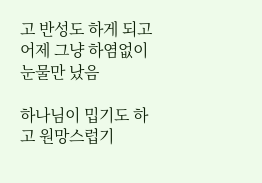고 반성도 하게 되고 어제 그냥 하염없이 눈물만 났음

하나님이 밉기도 하고 원망스럽기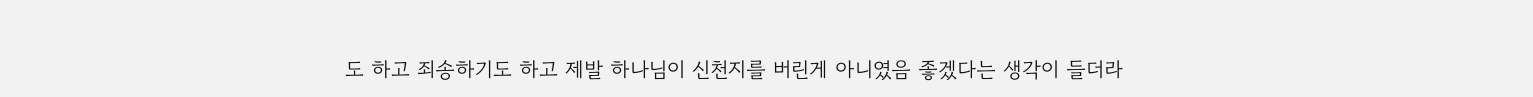도 하고 죄송하기도 하고 제발 하나님이 신천지를 버린게 아니였음 좋겠다는 생각이 들더라